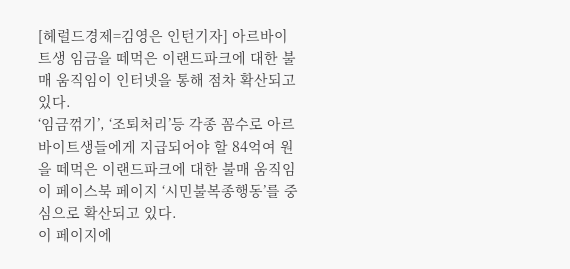[헤럴드경제=김영은 인턴기자] 아르바이트생 임금을 떼먹은 이랜드파크에 대한 불매 움직임이 인터넷을 통해 점차 확산되고 있다.
‘임금꺾기’, ‘조퇴처리’등 각종 꼼수로 아르바이트생들에게 지급되어야 할 84억여 원을 떼먹은 이랜드파크에 대한 불매 움직임이 페이스북 페이지 ‘시민불복종행동’를 중심으로 확산되고 있다.
이 페이지에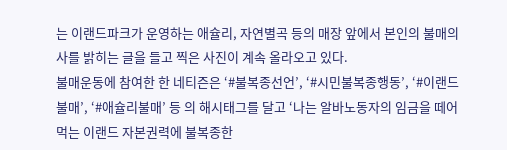는 이랜드파크가 운영하는 애슐리, 자연별곡 등의 매장 앞에서 본인의 불매의사를 밝히는 글을 들고 찍은 사진이 계속 올라오고 있다.
불매운동에 참여한 한 네티즌은 ‘#불복종선언’, ‘#시민불복종행동’, ‘#이랜드불매’, ‘#애슐리불매’ 등 의 해시태그를 달고 ‘나는 알바노동자의 임금을 떼어먹는 이랜드 자본권력에 불복종한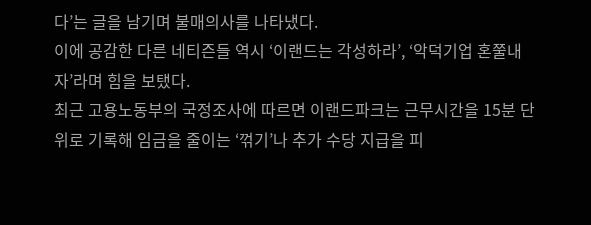다’는 글을 남기며 불매의사를 나타냈다.
이에 공감한 다른 네티즌들 역시 ‘이랜드는 각성하라’, ‘악덕기업 혼쭐내자’라며 힘을 보탰다.
최근 고용노동부의 국정조사에 따르면 이랜드파크는 근무시간을 15분 단위로 기록해 임금을 줄이는 ‘꺾기’나 추가 수당 지급을 피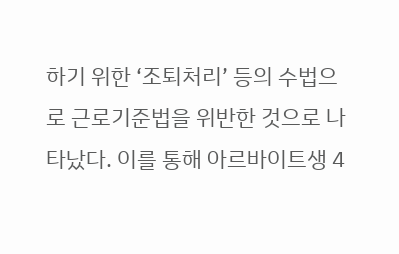하기 위한 ‘조퇴처리’ 등의 수법으로 근로기준법을 위반한 것으로 나타났다. 이를 통해 아르바이트생 4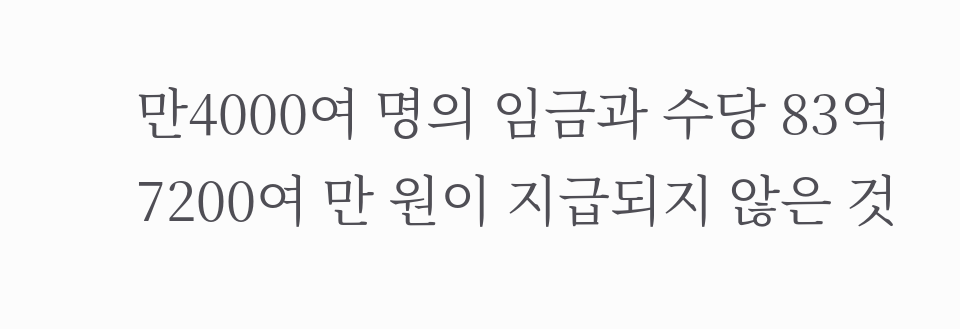만4000여 명의 임금과 수당 83억7200여 만 원이 지급되지 않은 것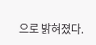으로 밝혀졌다.